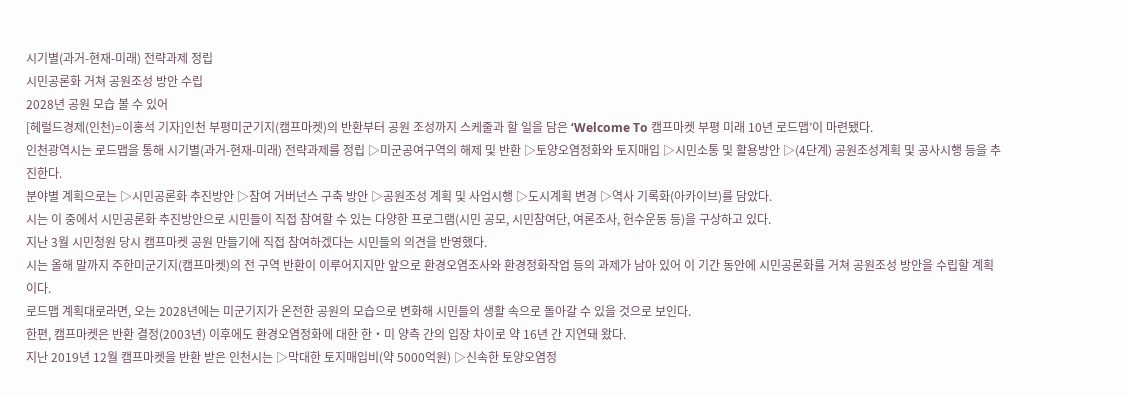시기별(과거-현재-미래) 전략과제 정립
시민공론화 거쳐 공원조성 방안 수립
2028년 공원 모습 볼 수 있어
[헤럴드경제(인천)=이홍석 기자]인천 부평미군기지(캠프마켓)의 반환부터 공원 조성까지 스케줄과 할 일을 담은 ‘Welcome To 캠프마켓 부평 미래 10년 로드맵’이 마련됐다.
인천광역시는 로드맵을 통해 시기별(과거-현재-미래) 전략과제를 정립 ▷미군공여구역의 해제 및 반환 ▷토양오염정화와 토지매입 ▷시민소통 및 활용방안 ▷(4단계) 공원조성계획 및 공사시행 등을 추진한다.
분야별 계획으로는 ▷시민공론화 추진방안 ▷참여 거버넌스 구축 방안 ▷공원조성 계획 및 사업시행 ▷도시계획 변경 ▷역사 기록화(아카이브)를 담았다.
시는 이 중에서 시민공론화 추진방안으로 시민들이 직접 참여할 수 있는 다양한 프로그램(시민 공모, 시민참여단, 여론조사, 헌수운동 등)을 구상하고 있다.
지난 3월 시민청원 당시 캠프마켓 공원 만들기에 직접 참여하겠다는 시민들의 의견을 반영했다.
시는 올해 말까지 주한미군기지(캠프마켓)의 전 구역 반환이 이루어지지만 앞으로 환경오염조사와 환경정화작업 등의 과제가 남아 있어 이 기간 동안에 시민공론화를 거쳐 공원조성 방안을 수립할 계획이다.
로드맵 계획대로라면, 오는 2028년에는 미군기지가 온전한 공원의 모습으로 변화해 시민들의 생활 속으로 돌아갈 수 있을 것으로 보인다.
한편, 캠프마켓은 반환 결정(2003년) 이후에도 환경오염정화에 대한 한‧미 양측 간의 입장 차이로 약 16년 간 지연돼 왔다.
지난 2019년 12월 캠프마켓을 반환 받은 인천시는 ▷막대한 토지매입비(약 5000억원) ▷신속한 토양오염정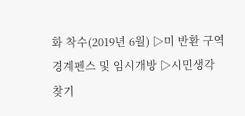화 착수(2019년 6월) ▷미 반환 구역 경계펜스 및 임시개방 ▷시민생각 찾기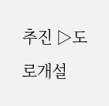추진 ▷도로개설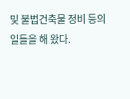및 불법건축물 정비 등의 일들을 해 왔다.